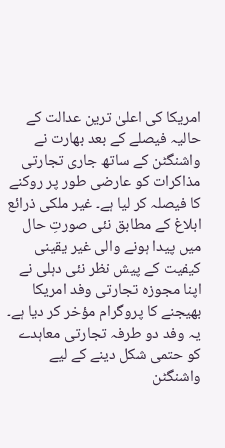امریکا کی اعلیٰ ترین عدالت کے حالیہ فیصلے کے بعد بھارت نے واشنگٹن کے ساتھ جاری تجارتی مذاکرات کو عارضی طور پر روکنے کا فیصلہ کر لیا ہے۔ غیر ملکی ذرائع ابلاغ کے مطابق نئی صورتِ حال میں پیدا ہونے والی غیر یقینی کیفیت کے پیش نظر نئی دہلی نے اپنا مجوزہ تجارتی وفد امریکا بھیجنے کا پروگرام مؤخر کر دیا ہے۔ یہ وفد دو طرفہ تجارتی معاہدے کو حتمی شکل دینے کے لیے واشنگٹن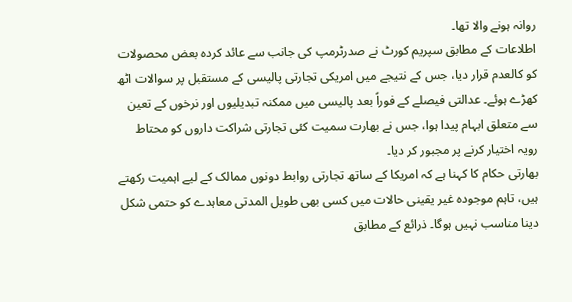روانہ ہونے والا تھا۔
اطلاعات کے مطابق سپریم کورٹ نے صدرٹرمپ کی جانب سے عائد کردہ بعض محصولات کو کالعدم قرار دیا، جس کے نتیجے میں امریکی تجارتی پالیسی کے مستقبل پر سوالات اٹھ کھڑے ہوئے۔ عدالتی فیصلے کے فوراً بعد پالیسی میں ممکنہ تبدیلیوں اور نرخوں کے تعین سے متعلق ابہام پیدا ہوا، جس نے بھارت سمیت کئی تجارتی شراکت داروں کو محتاط رویہ اختیار کرنے پر مجبور کر دیا۔
بھارتی حکام کا کہنا ہے کہ امریکا کے ساتھ تجارتی روابط دونوں ممالک کے لیے اہمیت رکھتے ہیں، تاہم موجودہ غیر یقینی حالات میں کسی بھی طویل المدتی معاہدے کو حتمی شکل دینا مناسب نہیں ہوگا۔ ذرائع کے مطابق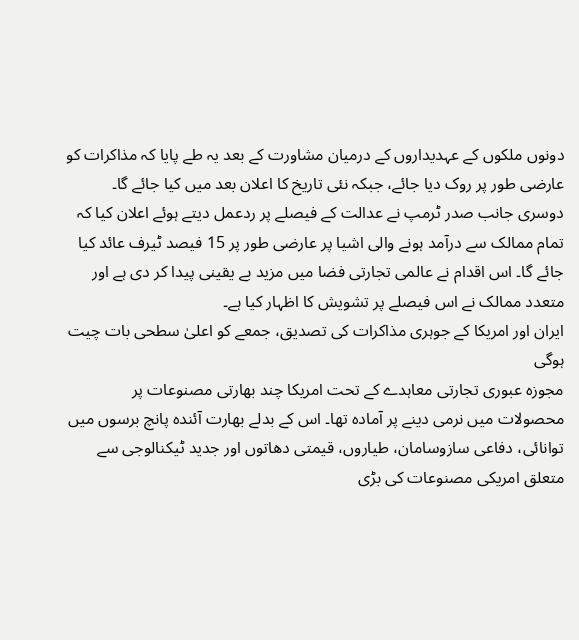دونوں ملکوں کے عہدیداروں کے درمیان مشاورت کے بعد یہ طے پایا کہ مذاکرات کو عارضی طور پر روک دیا جائے، جبکہ نئی تاریخ کا اعلان بعد میں کیا جائے گا۔
دوسری جانب صدر ٹرمپ نے عدالت کے فیصلے پر ردعمل دیتے ہوئے اعلان کیا کہ تمام ممالک سے درآمد ہونے والی اشیا پر عارضی طور پر 15 فیصد ٹیرف عائد کیا جائے گا۔ اس اقدام نے عالمی تجارتی فضا میں مزید بے یقینی پیدا کر دی ہے اور متعدد ممالک نے اس فیصلے پر تشویش کا اظہار کیا ہے۔
ایران اور امریکا کے جوہری مذاکرات کی تصدیق، جمعے کو اعلیٰ سطحی بات چیت ہوگی
مجوزہ عبوری تجارتی معاہدے کے تحت امریکا چند بھارتی مصنوعات پر محصولات میں نرمی دینے پر آمادہ تھا۔ اس کے بدلے بھارت آئندہ پانچ برسوں میں توانائی، دفاعی سازوسامان، طیاروں، قیمتی دھاتوں اور جدید ٹیکنالوجی سے متعلق امریکی مصنوعات کی بڑی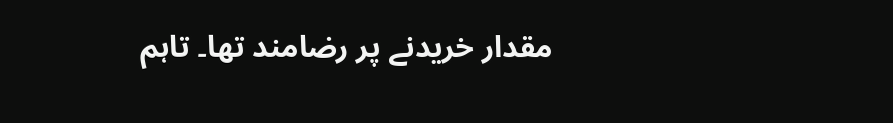مقدار خریدنے پر رضامند تھا۔ تاہم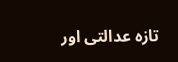تازہ عدالتی اور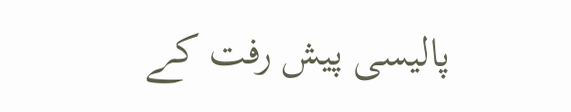پالیسی پیش رفت کے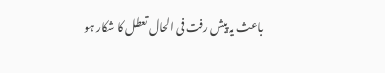باعث یہ پیش رفت فی الحال تعطل کا شکار ہو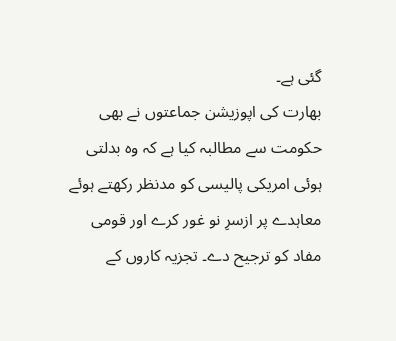گئی ہے۔
بھارت کی اپوزیشن جماعتوں نے بھی حکومت سے مطالبہ کیا ہے کہ وہ بدلتی ہوئی امریکی پالیسی کو مدنظر رکھتے ہوئے معاہدے پر ازسرِ نو غور کرے اور قومی مفاد کو ترجیح دے۔ تجزیہ کاروں کے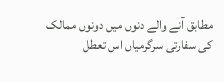مطابق آنے والے دنوں میں دونوں ممالک کی سفارتی سرگرمیاں اس تعطل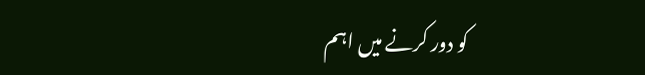کو دور کرنے میں اہم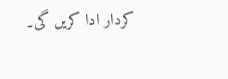کردار ادا کریں گی۔